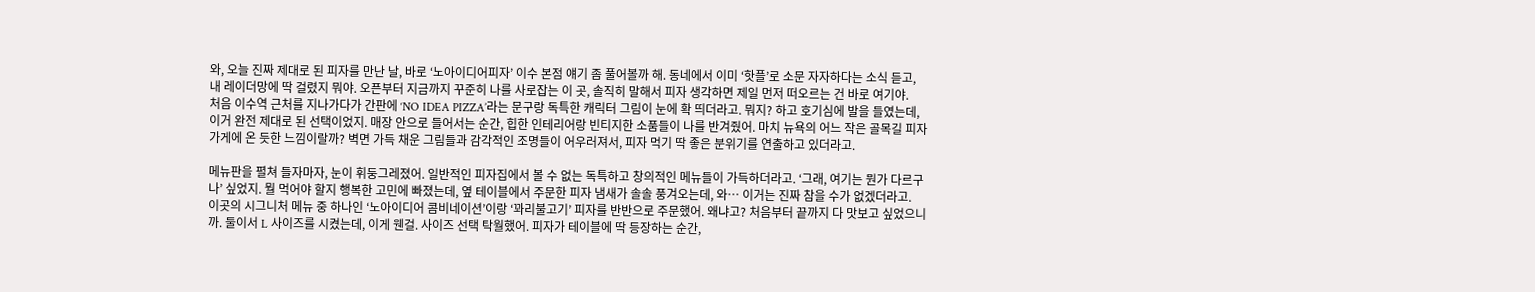와, 오늘 진짜 제대로 된 피자를 만난 날, 바로 ‘노아이디어피자’ 이수 본점 얘기 좀 풀어볼까 해. 동네에서 이미 ‘핫플’로 소문 자자하다는 소식 듣고, 내 레이더망에 딱 걸렸지 뭐야. 오픈부터 지금까지 꾸준히 나를 사로잡는 이 곳, 솔직히 말해서 피자 생각하면 제일 먼저 떠오르는 건 바로 여기야.
처음 이수역 근처를 지나가다가 간판에 ‘NO IDEA PIZZA’라는 문구랑 독특한 캐릭터 그림이 눈에 확 띄더라고. 뭐지? 하고 호기심에 발을 들였는데, 이거 완전 제대로 된 선택이었지. 매장 안으로 들어서는 순간, 힙한 인테리어랑 빈티지한 소품들이 나를 반겨줬어. 마치 뉴욕의 어느 작은 골목길 피자 가게에 온 듯한 느낌이랄까? 벽면 가득 채운 그림들과 감각적인 조명들이 어우러져서, 피자 먹기 딱 좋은 분위기를 연출하고 있더라고.

메뉴판을 펼쳐 들자마자, 눈이 휘둥그레졌어. 일반적인 피자집에서 볼 수 없는 독특하고 창의적인 메뉴들이 가득하더라고. ‘그래, 여기는 뭔가 다르구나’ 싶었지. 뭘 먹어야 할지 행복한 고민에 빠졌는데, 옆 테이블에서 주문한 피자 냄새가 솔솔 풍겨오는데, 와… 이거는 진짜 참을 수가 없겠더라고.
이곳의 시그니처 메뉴 중 하나인 ‘노아이디어 콤비네이션’이랑 ‘꽈리불고기’ 피자를 반반으로 주문했어. 왜냐고? 처음부터 끝까지 다 맛보고 싶었으니까. 둘이서 L 사이즈를 시켰는데, 이게 웬걸. 사이즈 선택 탁월했어. 피자가 테이블에 딱 등장하는 순간,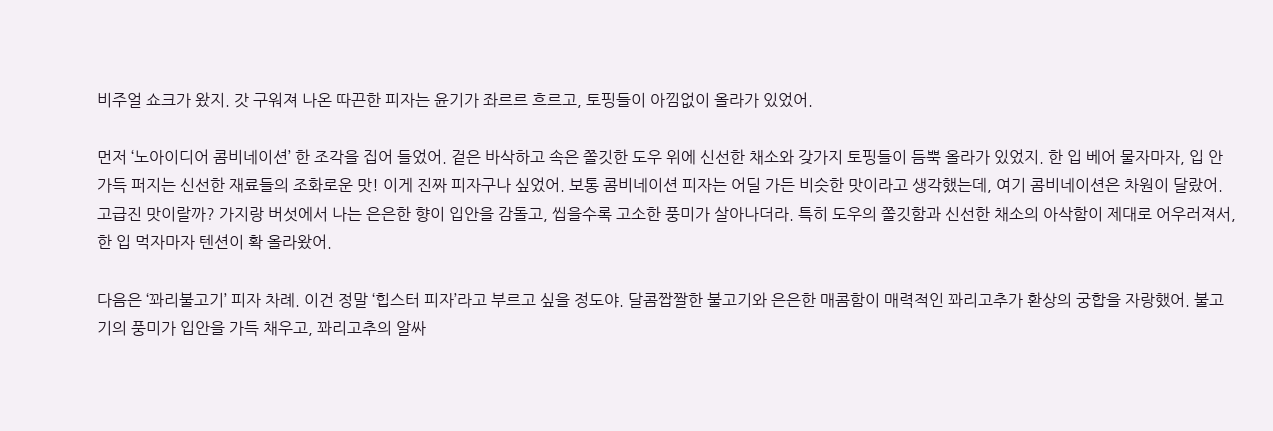비주얼 쇼크가 왔지. 갓 구워져 나온 따끈한 피자는 윤기가 좌르르 흐르고, 토핑들이 아낌없이 올라가 있었어.

먼저 ‘노아이디어 콤비네이션’ 한 조각을 집어 들었어. 겉은 바삭하고 속은 쫄깃한 도우 위에 신선한 채소와 갖가지 토핑들이 듬뿍 올라가 있었지. 한 입 베어 물자마자, 입 안 가득 퍼지는 신선한 재료들의 조화로운 맛! 이게 진짜 피자구나 싶었어. 보통 콤비네이션 피자는 어딜 가든 비슷한 맛이라고 생각했는데, 여기 콤비네이션은 차원이 달랐어. 고급진 맛이랄까? 가지랑 버섯에서 나는 은은한 향이 입안을 감돌고, 씹을수록 고소한 풍미가 살아나더라. 특히 도우의 쫄깃함과 신선한 채소의 아삭함이 제대로 어우러져서, 한 입 먹자마자 텐션이 확 올라왔어.

다음은 ‘꽈리불고기’ 피자 차례. 이건 정말 ‘힙스터 피자’라고 부르고 싶을 정도야. 달콤짭짤한 불고기와 은은한 매콤함이 매력적인 꽈리고추가 환상의 궁합을 자랑했어. 불고기의 풍미가 입안을 가득 채우고, 꽈리고추의 알싸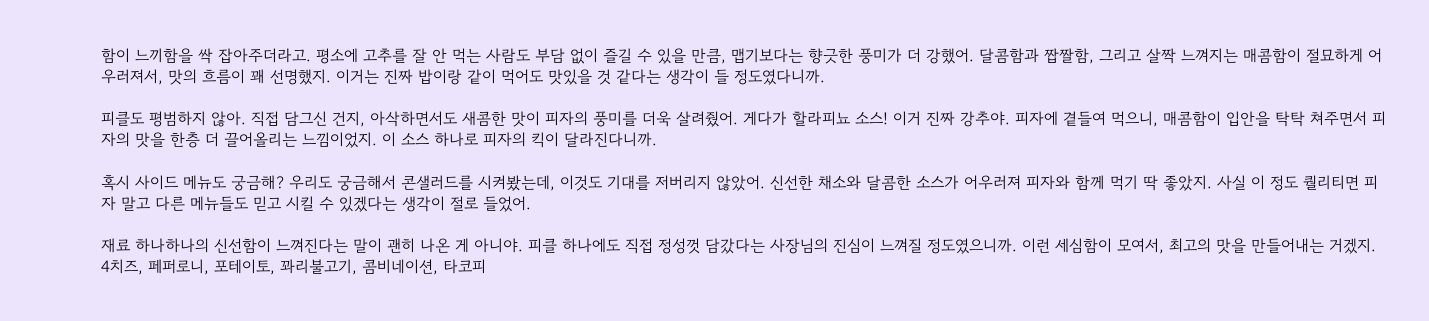함이 느끼함을 싹 잡아주더라고. 평소에 고추를 잘 안 먹는 사람도 부담 없이 즐길 수 있을 만큼, 맵기보다는 향긋한 풍미가 더 강했어. 달콤함과 짭짤함, 그리고 살짝 느껴지는 매콤함이 절묘하게 어우러져서, 맛의 흐름이 꽤 선명했지. 이거는 진짜 밥이랑 같이 먹어도 맛있을 것 같다는 생각이 들 정도였다니까.

피클도 평범하지 않아. 직접 담그신 건지, 아삭하면서도 새콤한 맛이 피자의 풍미를 더욱 살려줬어. 게다가 할라피뇨 소스! 이거 진짜 강추야. 피자에 곁들여 먹으니, 매콤함이 입안을 탁탁 쳐주면서 피자의 맛을 한층 더 끌어올리는 느낌이었지. 이 소스 하나로 피자의 킥이 달라진다니까.

혹시 사이드 메뉴도 궁금해? 우리도 궁금해서 콘샐러드를 시켜봤는데, 이것도 기대를 저버리지 않았어. 신선한 채소와 달콤한 소스가 어우러져 피자와 함께 먹기 딱 좋았지. 사실 이 정도 퀄리티면 피자 말고 다른 메뉴들도 믿고 시킬 수 있겠다는 생각이 절로 들었어.

재료 하나하나의 신선함이 느껴진다는 말이 괜히 나온 게 아니야. 피클 하나에도 직접 정성껏 담갔다는 사장님의 진심이 느껴질 정도였으니까. 이런 세심함이 모여서, 최고의 맛을 만들어내는 거겠지. 4치즈, 페퍼로니, 포테이토, 꽈리불고기, 콤비네이션, 타코피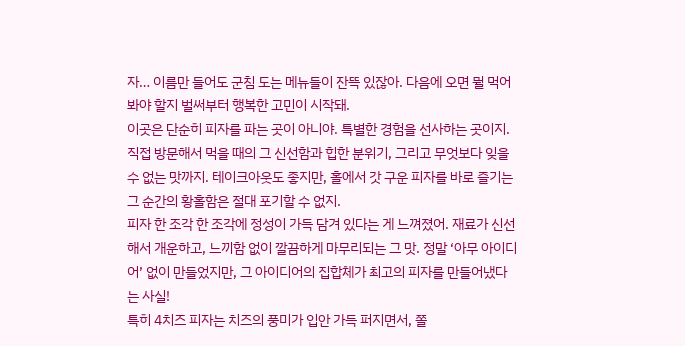자… 이름만 들어도 군침 도는 메뉴들이 잔뜩 있잖아. 다음에 오면 뭘 먹어봐야 할지 벌써부터 행복한 고민이 시작돼.
이곳은 단순히 피자를 파는 곳이 아니야. 특별한 경험을 선사하는 곳이지. 직접 방문해서 먹을 때의 그 신선함과 힙한 분위기, 그리고 무엇보다 잊을 수 없는 맛까지. 테이크아웃도 좋지만, 홀에서 갓 구운 피자를 바로 즐기는 그 순간의 황홀함은 절대 포기할 수 없지.
피자 한 조각 한 조각에 정성이 가득 담겨 있다는 게 느껴졌어. 재료가 신선해서 개운하고, 느끼함 없이 깔끔하게 마무리되는 그 맛. 정말 ‘아무 아이디어’ 없이 만들었지만, 그 아이디어의 집합체가 최고의 피자를 만들어냈다는 사실!
특히 4치즈 피자는 치즈의 풍미가 입안 가득 퍼지면서, 쫄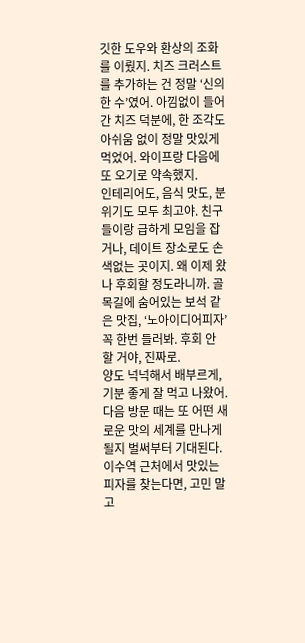깃한 도우와 환상의 조화를 이뤘지. 치즈 크러스트를 추가하는 건 정말 ‘신의 한 수’였어. 아낌없이 들어간 치즈 덕분에, 한 조각도 아쉬움 없이 정말 맛있게 먹었어. 와이프랑 다음에 또 오기로 약속했지.
인테리어도, 음식 맛도, 분위기도 모두 최고야. 친구들이랑 급하게 모임을 잡거나, 데이트 장소로도 손색없는 곳이지. 왜 이제 왔나 후회할 정도라니까. 골목길에 숨어있는 보석 같은 맛집, ‘노아이디어피자’ 꼭 한번 들러봐. 후회 안 할 거야, 진짜로.
양도 넉넉해서 배부르게, 기분 좋게 잘 먹고 나왔어. 다음 방문 때는 또 어떤 새로운 맛의 세계를 만나게 될지 벌써부터 기대된다. 이수역 근처에서 맛있는 피자를 찾는다면, 고민 말고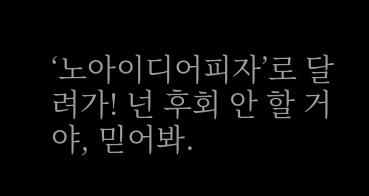‘노아이디어피자’로 달려가! 넌 후회 안 할 거야, 믿어봐.